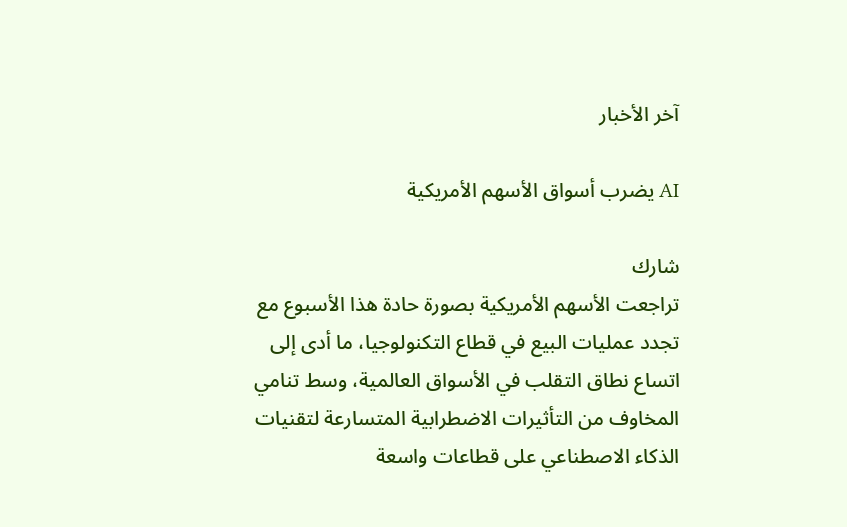آخر الأخبار

AI يضرب أسواق الأسهم الأمريكية

شارك
تراجعت الأسهم الأمريكية بصورة حادة هذا الأسبوع مع تجدد عمليات البيع في قطاع التكنولوجيا، ما أدى إلى اتساع نطاق التقلب في الأسواق العالمية، وسط تنامي المخاوف من التأثيرات الاضطرابية المتسارعة لتقنيات الذكاء الاصطناعي على قطاعات واسعة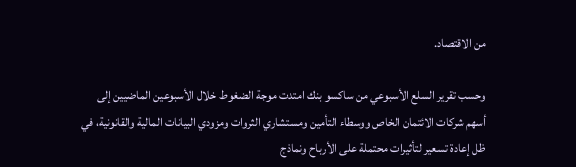من الاقتصاد.

وحسب تقرير السلع الأسبوعي من ساكسو بنك امتدت موجة الضغوط خلال الأسبوعين الماضيين إلى أسهم شركات الائتمان الخاص ووسطاء التأمين ومستشاري الثروات ومزودي البيانات المالية والقانونية، في ظل إعادة تسعير لتأثيرات محتملة على الأرباح ونماذج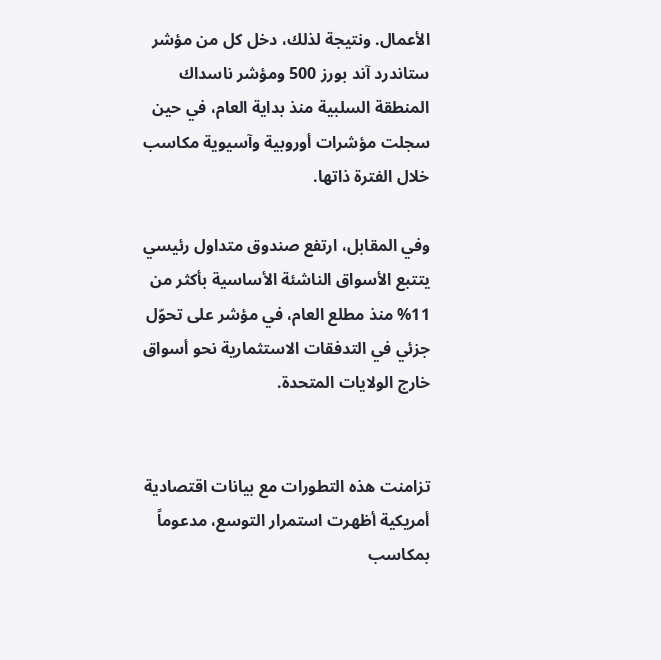الأعمال. ونتيجة لذلك، دخل كل من مؤشر ستاندرد آند بورز 500 ومؤشر ناسداك المنطقة السلبية منذ بداية العام، في حين سجلت مؤشرات أوروبية وآسيوية مكاسب خلال الفترة ذاتها.

وفي المقابل، ارتفع صندوق متداول رئيسي يتتبع الأسواق الناشئة الأساسية بأكثر من 11% منذ مطلع العام، في مؤشر على تحوّل جزئي في التدفقات الاستثمارية نحو أسواق خارج الولايات المتحدة.


تزامنت هذه التطورات مع بيانات اقتصادية أمريكية أظهرت استمرار التوسع، مدعوماً بمكاسب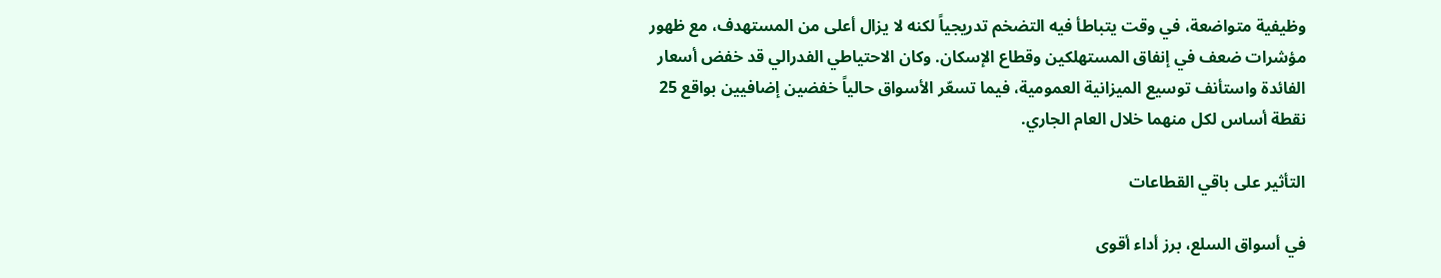وظيفية متواضعة، في وقت يتباطأ فيه التضخم تدريجياً لكنه لا يزال أعلى من المستهدف، مع ظهور مؤشرات ضعف في إنفاق المستهلكين وقطاع الإسكان. وكان الاحتياطي الفدرالي قد خفض أسعار الفائدة واستأنف توسيع الميزانية العمومية، فيما تسعّر الأسواق حالياً خفضين إضافيين بواقع 25 نقطة أساس لكل منهما خلال العام الجاري.

التأثير على باقي القطاعات

في أسواق السلع، برز أداء أقوى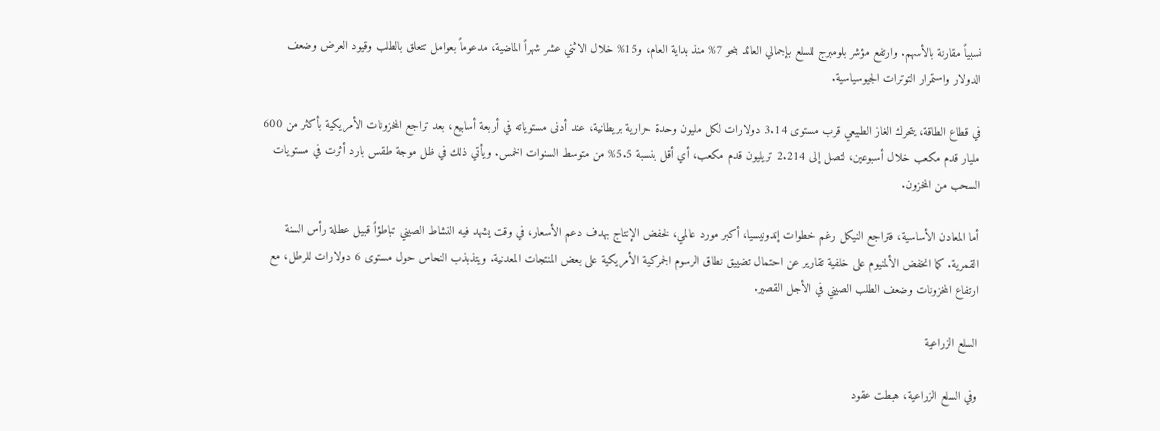نسبياً مقارنة بالأسهم. وارتفع مؤشر بلومبرج للسلع بإجمالي العائد بنحو 7% منذ بداية العام، و15% خلال الاثني عشر شهراً الماضية، مدعوماً بعوامل تتعلق بالطلب وقيود العرض وضعف الدولار واستمرار التوترات الجيوسياسية.

في قطاع الطاقة، يتحرك الغاز الطبيعي قرب مستوى 3.14 دولارات لكل مليون وحدة حرارية بريطانية، عند أدنى مستوياته في أربعة أسابيع، بعد تراجع المخزونات الأمريكية بأكثر من 600 مليار قدم مكعب خلال أسبوعين، لتصل إلى 2.214 تريليون قدم مكعب، أي أقل بنسبة 5.5% من متوسط السنوات الخمس. ويأتي ذلك في ظل موجة طقس بارد أثرت في مستويات السحب من المخزون.

أما المعادن الأساسية، فتراجع النيكل رغم خطوات إندونيسيا، أكبر مورد عالمي، لخفض الإنتاج بهدف دعم الأسعار، في وقت يشهد فيه النشاط الصيني تباطؤاً قبيل عطلة رأس السنة القمرية. كما انخفض الألمنيوم على خلفية تقارير عن احتمال تضييق نطاق الرسوم الجمركية الأمريكية على بعض المنتجات المعدنية. ويتذبذب النحاس حول مستوى 6 دولارات للرطل، مع ارتفاع المخزونات وضعف الطلب الصيني في الأجل القصير.

السلع الزراعية

وفي السلع الزراعية، هبطت عقود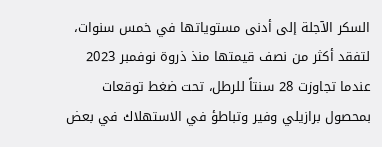السكر الآجلة إلى أدنى مستوياتها في خمس سنوات، لتفقد أكثر من نصف قيمتها منذ ذروة نوفمبر 2023 عندما تجاوزت 28 سنتاً للرطل، تحت ضغط توقعات بمحصول برازيلي وفير وتباطؤ في الاستهلاك في بعض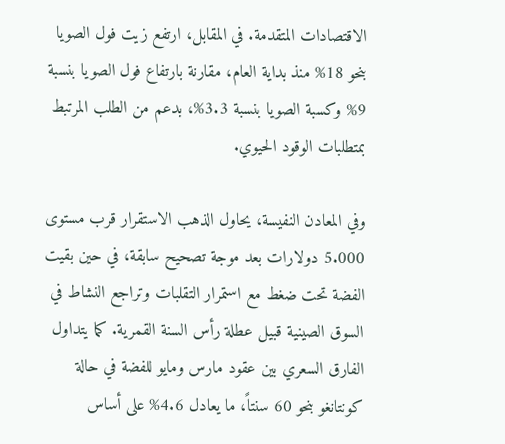الاقتصادات المتقدمة. في المقابل، ارتفع زيت فول الصويا بنحو 18% منذ بداية العام، مقارنة بارتفاع فول الصويا بنسبة 9% وكسبة الصويا بنسبة 3.3%، بدعم من الطلب المرتبط بمتطلبات الوقود الحيوي.

وفي المعادن النفيسة، يحاول الذهب الاستقرار قرب مستوى 5.000 دولارات بعد موجة تصحيح سابقة، في حين بقيت الفضة تحت ضغط مع استمرار التقلبات وتراجع النشاط في السوق الصينية قبيل عطلة رأس السنة القمرية. كما يتداول الفارق السعري بين عقود مارس ومايو للفضة في حالة كونتانغو بنحو 60 سنتاً، ما يعادل 4.6% على أساس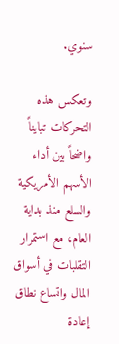سنوي.

وتعكس هذه التحركات تبايناً واضحاً بين أداء الأسهم الأمريكية والسلع منذ بداية العام، مع استمرار التقلبات في أسواق المال واتساع نطاق إعادة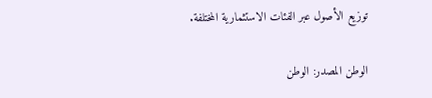توزيع الأصول عبر الفئات الاستثمارية المختلفة.

الوطن المصدر: الوطن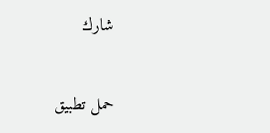شارك


حمل تطبيق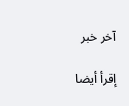آخر خبر

إقرأ أيضا